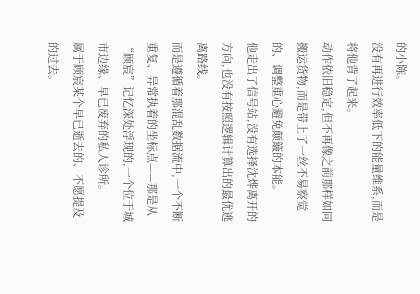的小陈。
没有再进行效率低下的能量维系,而是将他背了起来。
动作依旧稳定,但不再像之前那样如同搬运货物,而是带上了一丝不易察觉的、调整重心避免颠簸的本能。
他走出了信号站,没有选择沈烨离开的方向,也没有按照逻辑计算出的最优逃离路线。
而是遵循着那混乱数据流中,一个不断重复、异常执着的坐标点——那是从“顾宸”记忆深处浮现的,一个位于城市边缘、早已废弃的私人诊所。
属于顾宸某个早已逝去的、不愿提及的过去。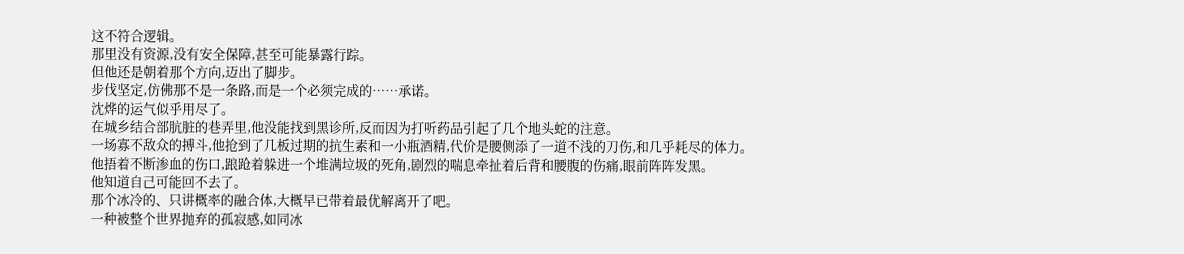这不符合逻辑。
那里没有资源,没有安全保障,甚至可能暴露行踪。
但他还是朝着那个方向,迈出了脚步。
步伐坚定,仿佛那不是一条路,而是一个必须完成的……承诺。
沈烨的运气似乎用尽了。
在城乡结合部肮脏的巷弄里,他没能找到黑诊所,反而因为打听药品引起了几个地头蛇的注意。
一场寡不敌众的搏斗,他抢到了几板过期的抗生素和一小瓶酒精,代价是腰侧添了一道不浅的刀伤,和几乎耗尽的体力。
他捂着不断渗血的伤口,踉跄着躲进一个堆满垃圾的死角,剧烈的喘息牵扯着后背和腰腹的伤痛,眼前阵阵发黑。
他知道自己可能回不去了。
那个冰冷的、只讲概率的融合体,大概早已带着最优解离开了吧。
一种被整个世界抛弃的孤寂感,如同冰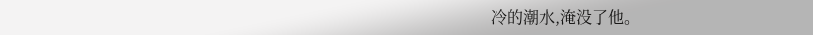冷的潮水,淹没了他。